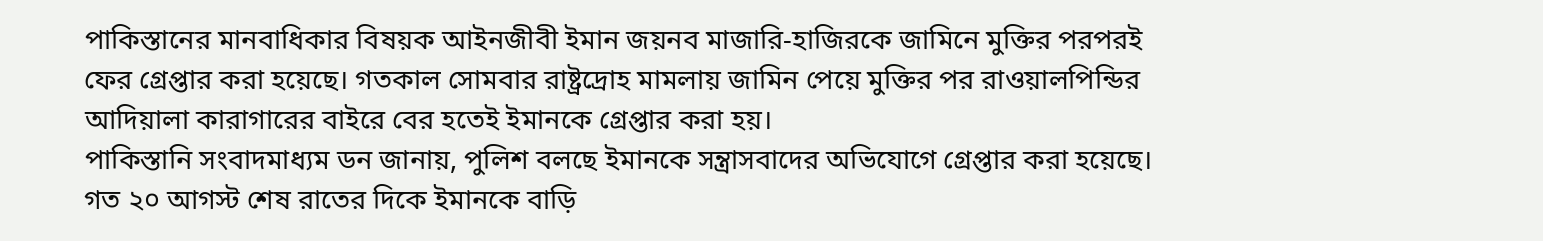পাকিস্তানের মানবাধিকার বিষয়ক আইনজীবী ইমান জয়নব মাজারি-হাজিরকে জামিনে মুক্তির পরপরই ফের গ্রেপ্তার করা হয়েছে। গতকাল সোমবার রাষ্ট্রদ্রোহ মামলায় জামিন পেয়ে মুক্তির পর রাওয়ালপিন্ডির আদিয়ালা কারাগারের বাইরে বের হতেই ইমানকে গ্রেপ্তার করা হয়।
পাকিস্তানি সংবাদমাধ্যম ডন জানায়, পুলিশ বলছে ইমানকে সন্ত্রাসবাদের অভিযোগে গ্রেপ্তার করা হয়েছে।
গত ২০ আগস্ট শেষ রাতের দিকে ইমানকে বাড়ি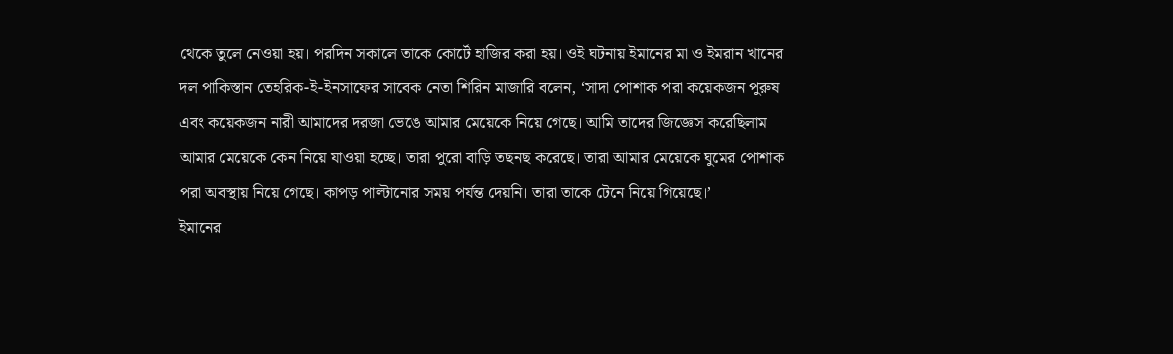থেকে তুলে নেওয়া হয়। পরদিন সকালে তাকে কোর্টে হাজির করা হয়। ওই ঘটনায় ইমানের মা ও ইমরান খানের দল পাকিস্তান তেহরিক-ই-ইনসাফের সাবেক নেতা শিরিন মাজারি বলেন, ‘সাদা পোশাক পরা কয়েকজন পুরুষ এবং কয়েকজন নারী আমাদের দরজা ভেঙে আমার মেয়েকে নিয়ে গেছে। আমি তাদের জিজ্ঞেস করেছিলাম আমার মেয়েকে কেন নিয়ে যাওয়া হচ্ছে। তারা পুরো বাড়ি তছনছ করেছে। তারা আমার মেয়েকে ঘুমের পোশাক পরা অবস্থায় নিয়ে গেছে। কাপড় পাল্টানোর সময় পর্যন্ত দেয়নি। তারা তাকে টেনে নিয়ে গিয়েছে।’
ইমানের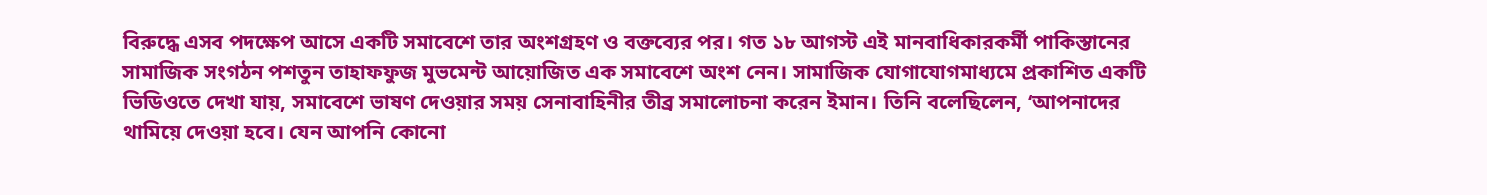বিরুদ্ধে এসব পদক্ষেপ আসে একটি সমাবেশে তার অংশগ্রহণ ও বক্তব্যের পর। গত ১৮ আগস্ট এই মানবাধিকারকর্মী পাকিস্তানের সামাজিক সংগঠন পশতুন তাহাফফুজ মুভমেন্ট আয়োজিত এক সমাবেশে অংশ নেন। সামাজিক যোগাযোগমাধ্যমে প্রকাশিত একটি ভিডিওতে দেখা যায়, সমাবেশে ভাষণ দেওয়ার সময় সেনাবাহিনীর তীব্র সমালোচনা করেন ইমান। তিনি বলেছিলেন, ‘আপনাদের থামিয়ে দেওয়া হবে। যেন আপনি কোনো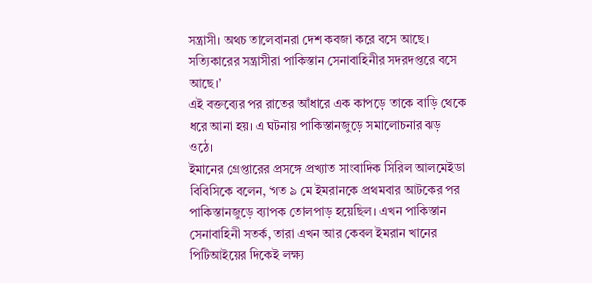সন্ত্রাসী। অথচ তালেবানরা দেশ কবজা করে বসে আছে। সত্যিকারের সন্ত্রাসীরা পাকিস্তান সেনাবাহিনীর সদরদপ্তরে বসে আছে।’
এই বক্তব্যের পর রাতের আঁধারে এক কাপড়ে তাকে বাড়ি থেকে ধরে আনা হয়। এ ঘটনায় পাকিস্তানজুড়ে সমালোচনার ঝড় ওঠে।
ইমানের গ্রেপ্তারের প্রসঙ্গে প্রখ্যাত সাংবাদিক সিরিল আলমেইডা বিবিসিকে বলেন, ‘গত ৯ মে ইমরানকে প্রথমবার আটকের পর পাকিস্তানজুড়ে ব্যাপক তোলপাড় হয়েছিল। এখন পাকিস্তান সেনাবাহিনী সতর্ক, তারা এখন আর কেবল ইমরান খানের পিটিআইয়ের দিকেই লক্ষ্য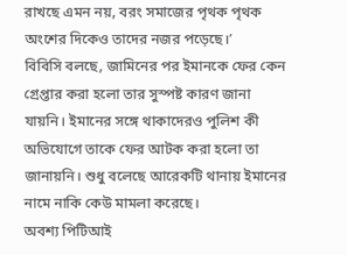রাখছে এমন নয়, বরং সমাজের পৃথক পৃথক অংশের দিকেও তাদের নজর পড়েছে।’
বিবিসি বলছে, জামিনের পর ইমানকে ফের কেন গ্রেপ্তার করা হলো তার সুস্পষ্ট কারণ জানা যায়নি। ইমানের সঙ্গে থাকাদেরও পুলিশ কী অভিযোগে তাকে ফের আটক করা হলো তা জানায়নি। শুধু বলেছে আরেকটি থানায় ইমানের নামে নাকি কেউ মামলা করেছে।
অবশ্য পিটিআই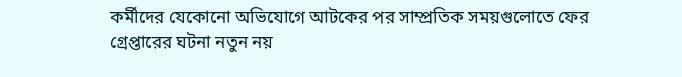কর্মীদের যেকোনো অভিযোগে আটকের পর সাম্প্রতিক সময়গুলোতে ফের গ্রেপ্তারের ঘটনা নতুন নয়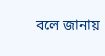বলে জানায়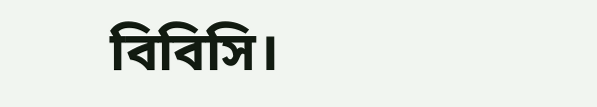বিবিসি।